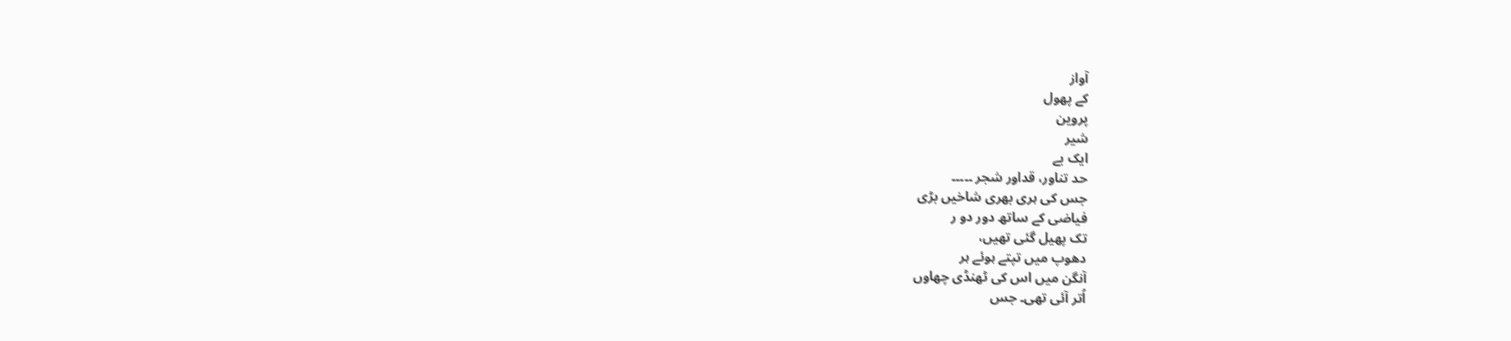آواز
کے پھول
پروین
شیر
ایک بے
حد تناور، قداور شجر ۔۔۔۔۔
جس کی ہری بھری شاخیں بڑی
فیاضی کے ساتھ دور دو ر
تک پھیل گئی تھیں،
دھوپ میں تپتے ہوئے ہر
آنگن میں اس کی ٹھنڈی چھاوں
اُتر آئی تھی۔ جس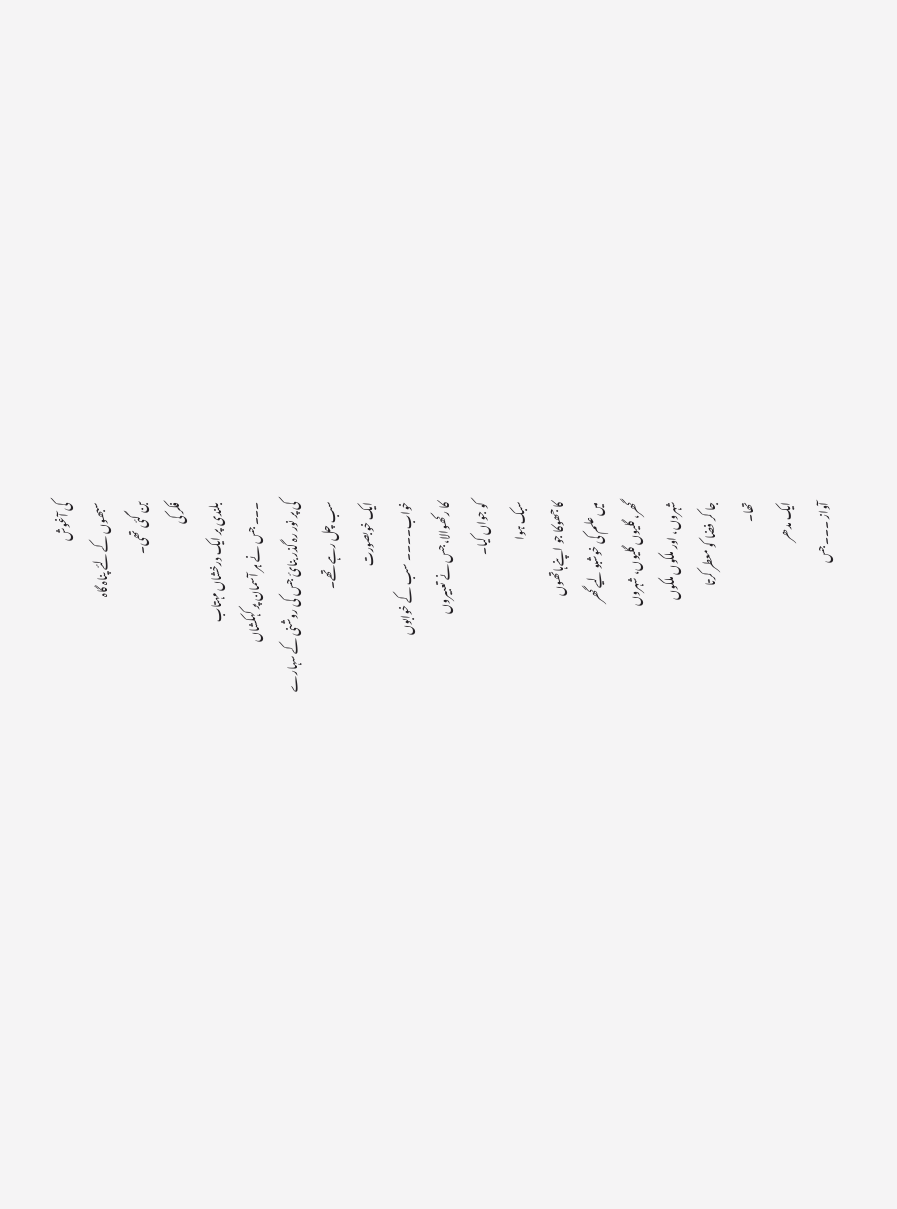کی آغوش
سبھوں کے لئے پناہ گاہ
بن گئی تھی۔
فکر کی
بلندی پر ایک درخشاں مہتاب
۔۔۔ جس نے ہر آسمان پر کہکشاں
کی پر نور رہ گذر بنائ جس کی روشنی کے سہارے
سب چل رہے تھے۔
ایک خوبصورت
خواب۔۔۔۔ سب کے خوابوں
کا رکھوالا، جس نے تعبیروں
کو جواں کیا۔
سبک ہوا
کا جھوکا جو اپنےہاتھوں
میں علم کی خوشبو لیے گھر
گھر، گلیوں گلیوں، شہروں
شہروں، اور ملکوں ملکوں
جا کر فضا کو معطر کرتا
تھا۔
ایک مدھر
آواز ۔۔۔جس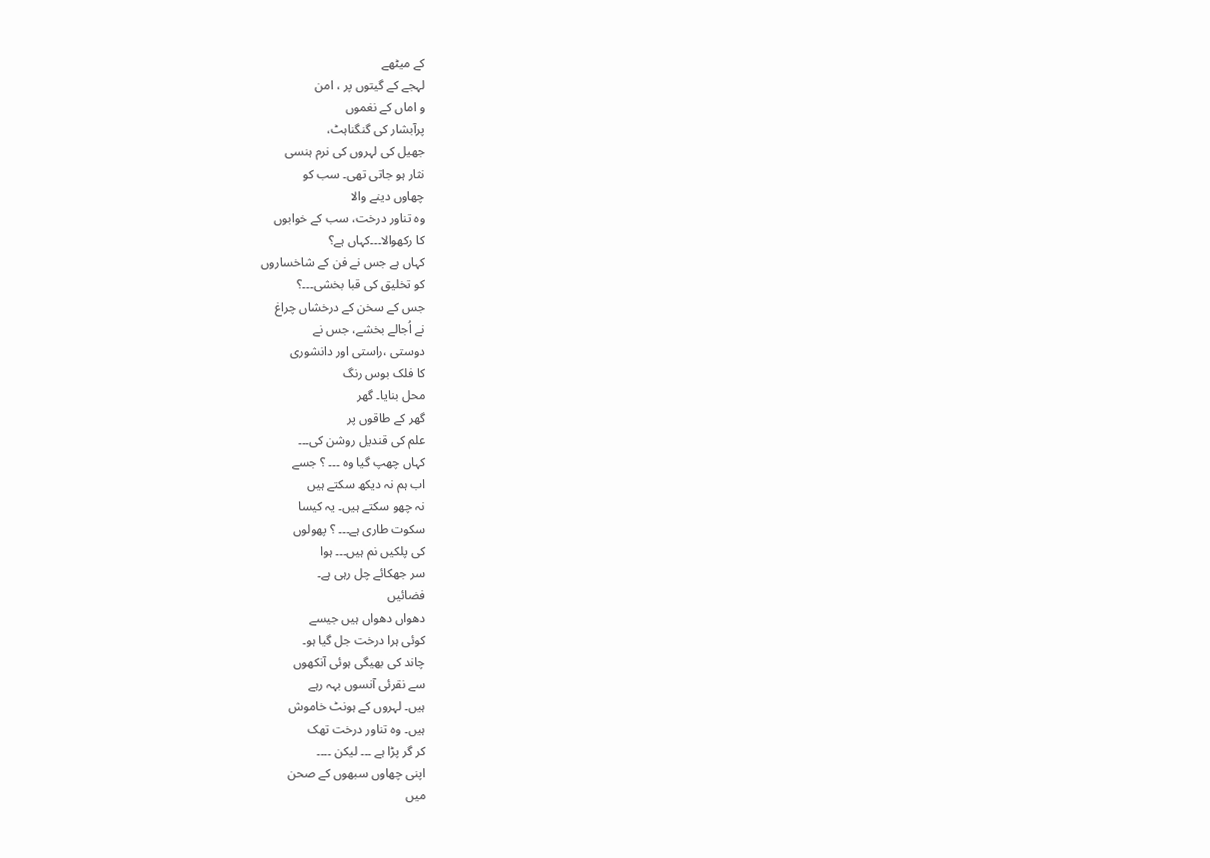کے میٹھے
لہجے کے گیتوں پر ، امن
و اماں کے نغموں
پرآبشار کی گنگناہٹ،
جھیل کی لہروں کی نرم ہنسی
نثار ہو جاتی تھی۔ سب کو
چھاوں دینے والا
وہ تناور درخت، سب کے خوابوں
کا رکھوالا۔۔۔کہاں ہے؟
کہاں ہے جس نے فن کے شاخساروں
کو تخلیق کی قبا بخشی۔۔۔؟
جس کے سخن کے درخشاں چراغ
نے اُجالے بخشے، جس نے
دوستی ،راستی اور دانشوری
کا فلک بوس رنگ
محل بنایا۔ گھر
گھر کے طاقوں پر
علم کی قندیل روشن کی۔۔۔
کہاں چھپ گیا وہ ۔۔۔ ؟ جسے
اب ہم نہ دیکھ سکتے ہیں
نہ چھو سکتے ہیں۔ یہ کیسا
سکوت طاری ہے۔۔۔ ؟ پھولوں
کی پلکیں نم ہیں۔۔۔ ہوا
سر جھکائے چل رہی ہے۔
فضائیں
دھواں دھواں ہیں جیسے
کوئی ہرا درخت جل گیا ہو۔
چاند کی بھیگی ہوئی آنکھوں
سے نقرئی آنسوں بہہ رہے
ہیں۔ لہروں کے ہونٹ خاموش
ہیں۔ وہ تناور درخت تھک
کر گر پڑا ہے ۔۔۔ لیکن ۔۔۔۔
اپنی چھاوں سبھوں کے صحن
میں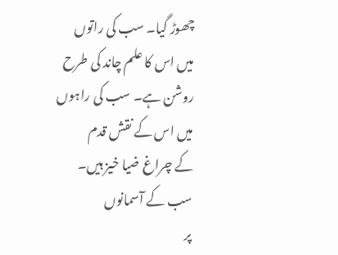چھوڑ گیا۔ سب کی راتوں
میں اس کا علم چاند کی طرح
روشن ہے۔ سب کی راہوں
میں اس کے نقش قدم
کے چراغ ضیا خیز ہیں۔
سب کے آسمانوں
پر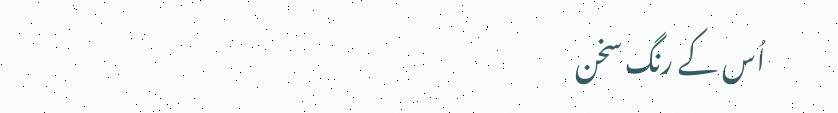اُس کے رنگ سخن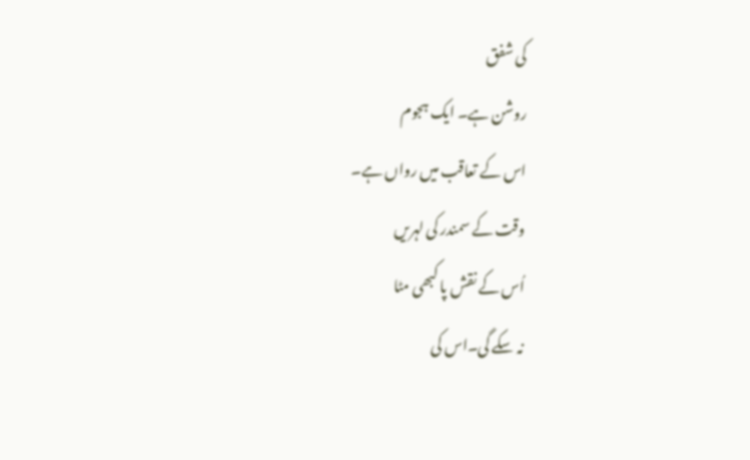کی شفق
روشن ہے۔ ایک ہجوم
اس کے تعاقب میں رواں ہے۔
وقت کے سمندر کی لہریں
اُس کے نقش پا کبھی مٹا
نہ سکے گی۔اس کی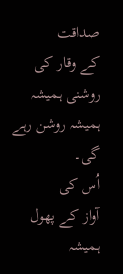صداقت
کے وقار کی روشنی ہمیشہ
ہمیشہ روشن رہے گی۔
اُس کی
آواز کے پھول ہمیشہ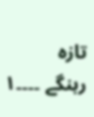تازہ
رہنگے ۔۔۔۔۱